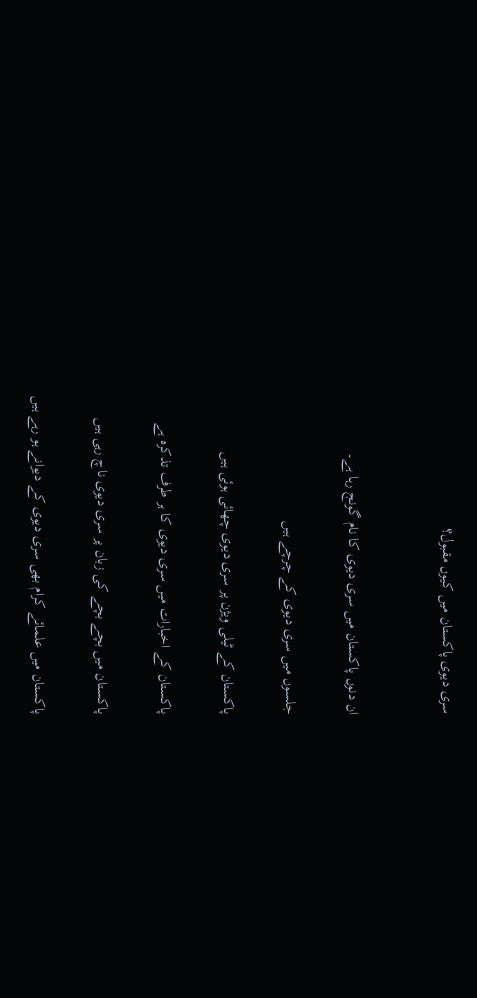سری دیوی پاکستان میں کیوں مقبول؟


ان دنوں پاکستان میں سری دیوی کا نام گونج رہا ہے۔

جلسوں میں سری دیوی کے چرچے ہیں

پاکستان کے ٹیلی ویژن پر سری دیوی چھائی ہوئی ہیں

پاکستان کے اخبارات میں سری دیوی کا ہر طرف تذکرہ ہے

پاکستان میں بچے بچے کی زبان پر سری دیوی ناچ رہی ہیں

پاکستان میں علمائے کرام بھی سری دیوی کے دیوانے ہو رہے ہیں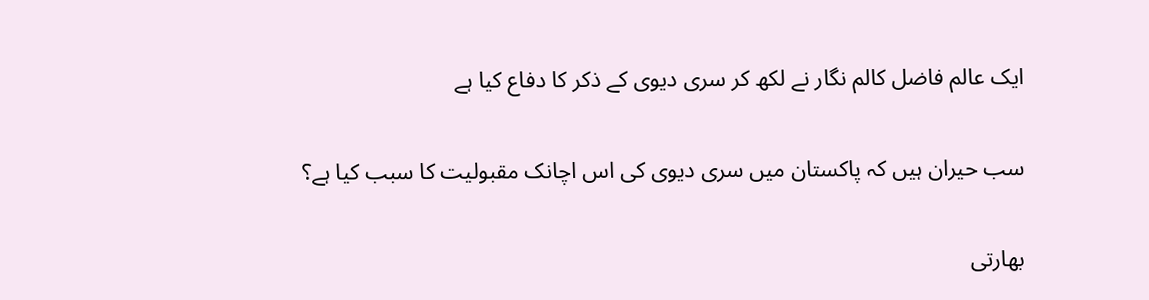ایک عالم فاضل کالم نگار نے لکھ کر سری دیوی کے ذکر کا دفاع کیا ہے

سب حیران ہیں کہ پاکستان میں سری دیوی کی اس اچانک مقبولیت کا سبب کیا ہے؟

بھارتی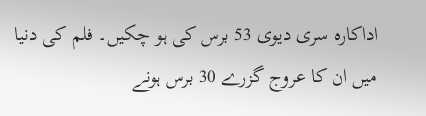اداکارہ سری دیوی 53 برس کی ہو چکیں۔ فلم کی دنیا میں ان کا عروج گزرے 30 برس ہونے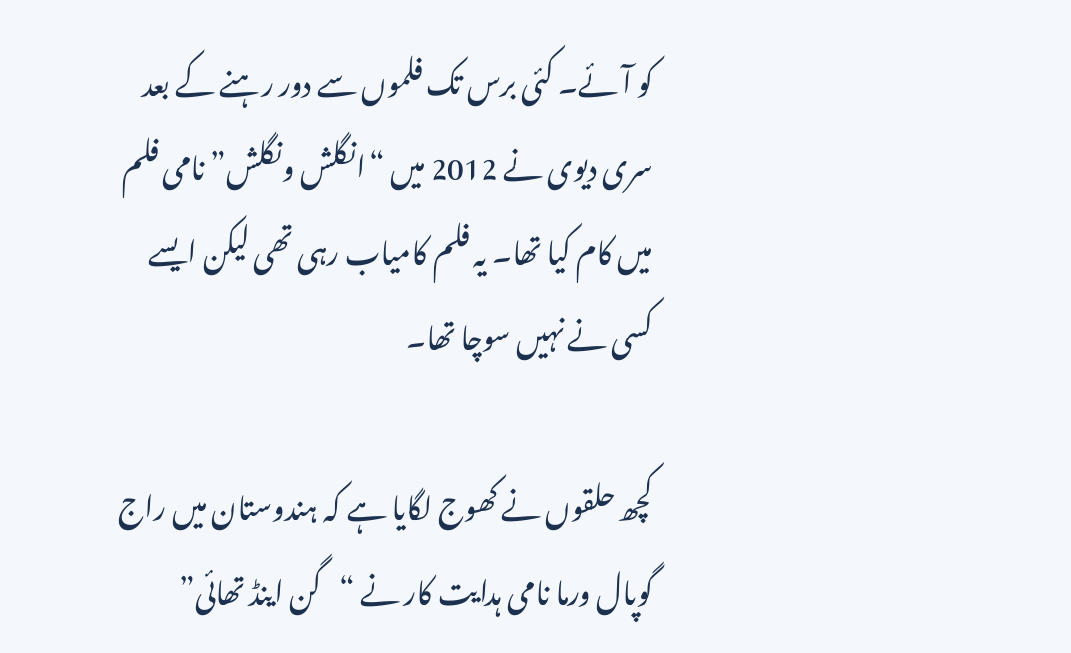کو آئے۔ کئی برس تک فلموں سے دور رہنے کے بعد سری دیوی نے 2012 میں “انگلش ونگلش” نامی فلم میں کام کیا تھا۔ یہ فلم کامیاب رہی تھی لیکن ایسے کسی نے نہیں سوچا تھا۔

کچھ حلقوں نے کھوج لگایا ہے کہ ہندوستان میں راج گوپال ورما نامی ہدایت کار نے “گن اینڈ تھائی”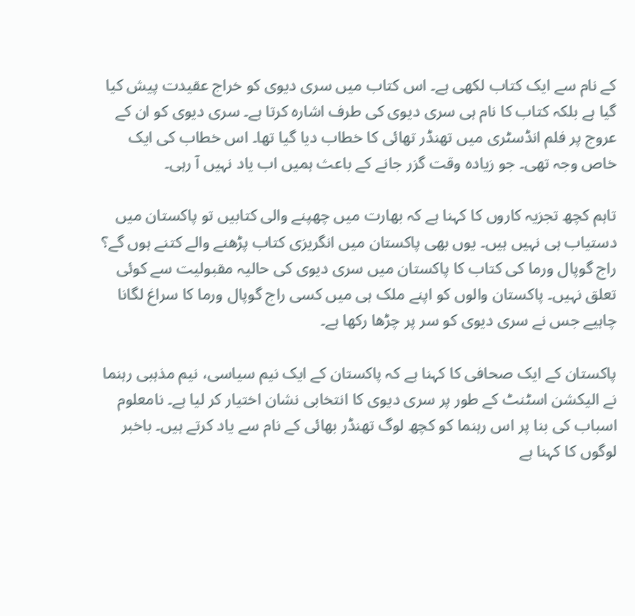کے نام سے ایک کتاب لکھی ہے۔ اس کتاب میں سری دیوی کو خراج عقیدت پیش کیا گیا ہے بلکہ کتاب کا نام ہی سری دیوی کی طرف اشارہ کرتا ہے۔ سری دیوی کو ان کے عروج پر فلم انڈسٹری میں تھنڈر تھائی کا خطاب دیا گیا تھا۔ اس خطاب کی ایک خاص وجہ تھی۔ جو زیادہ وقت گزر جانے کے باعث ہمیں اب یاد نہیں آ رہی۔

تاہم کچھ تجزیہ کاروں کا کہنا ہے کہ بھارت میں چھپنے والی کتابیں تو پاکستان میں دستیاب ہی نہیں ہیں۔ یوں بھی پاکستان میں انگریزی کتاب پڑھنے والے کتنے ہوں گے؟ راج گوپال ورما کی کتاب کا پاکستان میں سری دیوی کی حالیہ مقبولیت سے کوئی تعلق نہیں۔ پاکستان والوں کو اپنے ملک ہی میں کسی راج گوپال ورما کا سراغ لگانا چاہیے جس نے سری دیوی کو سر پر چڑھا رکھا ہے۔

پاکستان کے ایک صحافی کا کہنا ہے کہ پاکستان کے ایک نیم سیاسی، نیم مذہبی رہنما نے الیکشن اسٹنٹ کے طور پر سری دیوی کا انتخابی نشان اختیار کر لیا ہے۔ نامعلوم اسباب کی بنا پر اس رہنما کو کچھ لوگ تھنڈر بھائی کے نام سے یاد کرتے ہیں۔ باخبر لوگوں کا کہنا ہے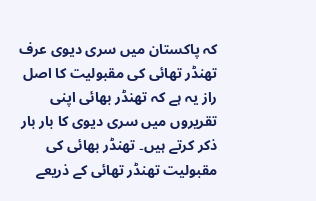کہ پاکستان میں سری دیوی عرف تھنڈر تھائی کی مقبولیت کا اصل راز یہ ہے کہ تھنڈر بھائی اپنی تقریروں میں سری دیوی کا بار بار ذکر کرتے ہیں۔ تھنڈر بھائی کی مقبولیت تھنڈر تھائی کے ذریعے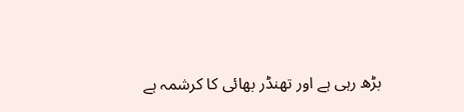بڑھ رہی ہے اور تھنڈر بھائی کا کرشمہ ہے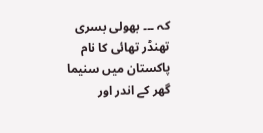کہ ۔۔۔ بھولی بسری تھنڈر تھائی کا نام پاکستان میں سنیما گھر کے اندر اور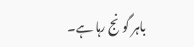باہر گونج رہا ہے۔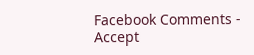Facebook Comments - Accept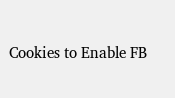Cookies to Enable FB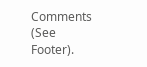Comments (See Footer).